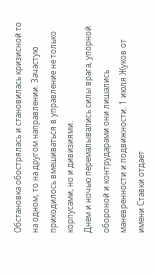Обстановка обострялась и становилась кризисной то на одном, то на другом направлении. Зачастую приходилось вмешиваться в управление не только корпусами, но и дивизиями.
Днем и ночью перемалывались силы врага, упорной обороной и контрударами они лишались маневренности и подвижности. 1 июля Жуков от имени Ставки отдает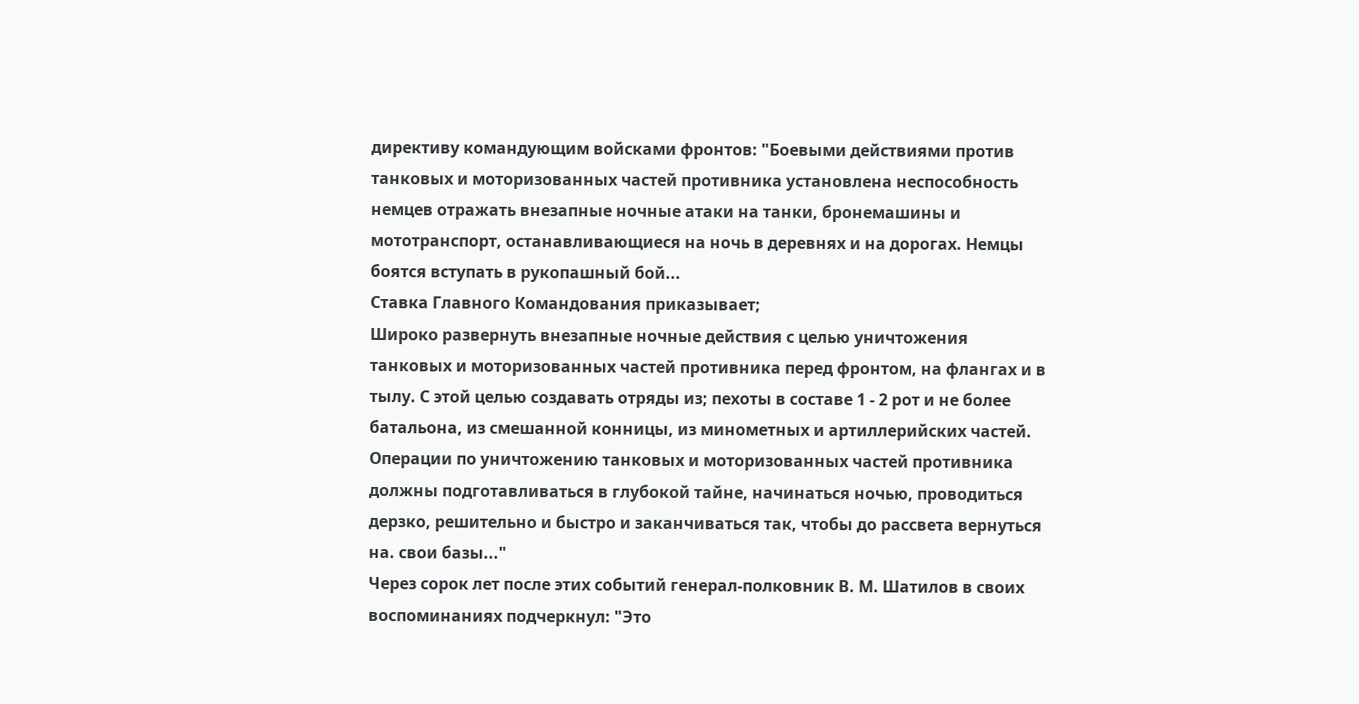директиву командующим войсками фронтов: "Боевыми действиями против танковых и моторизованных частей противника установлена неспособность немцев отражать внезапные ночные атаки на танки, бронемашины и мототранспорт, останавливающиеся на ночь в деревнях и на дорогах. Немцы боятся вступать в рукопашный бой...
Ставка Главного Командования приказывает;
Широко развернуть внезапные ночные действия с целью уничтожения танковых и моторизованных частей противника перед фронтом, на флангах и в тылу. С этой целью создавать отряды из; пехоты в составе 1 - 2 рот и не более батальона, из смешанной конницы, из минометных и артиллерийских частей. Операции по уничтожению танковых и моторизованных частей противника должны подготавливаться в глубокой тайне, начинаться ночью, проводиться дерзко, решительно и быстро и заканчиваться так, чтобы до рассвета вернуться на. свои базы..."
Через сорок лет после этих событий генерал-полковник В. М. Шатилов в своих воспоминаниях подчеркнул: "Это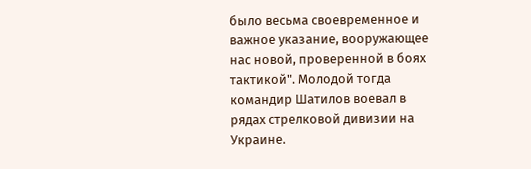было весьма своевременное и важное указание, вооружающее нас новой, проверенной в боях тактикой". Молодой тогда командир Шатилов воевал в рядах стрелковой дивизии на Украине.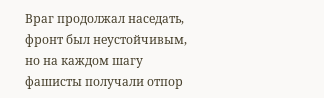Враг продолжал наседать, фронт был неустойчивым, но на каждом шагу фашисты получали отпор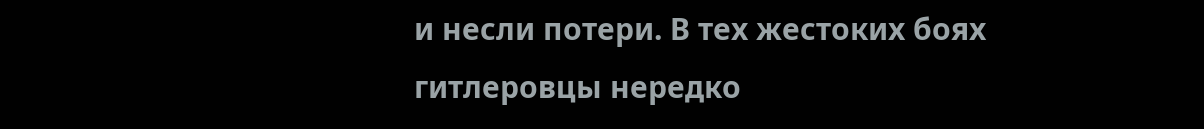и несли потери. В тех жестоких боях гитлеровцы нередко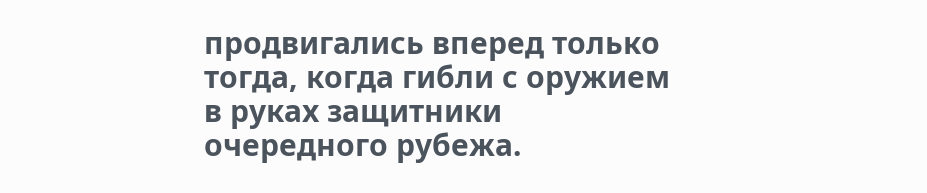продвигались вперед только тогда, когда гибли с оружием в руках защитники очередного рубежа.